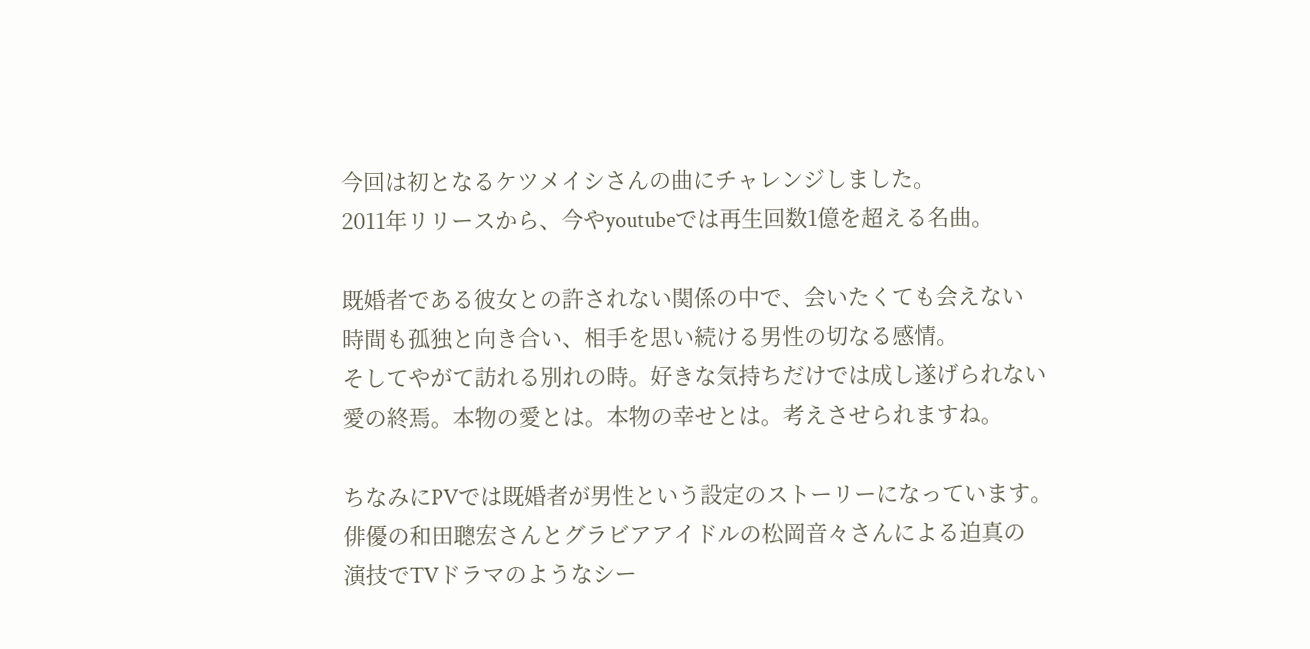今回は初となるケツメイシさんの曲にチャレンジしました。
2011年リリースから、今やyoutubeでは再生回数1億を超える名曲。

既婚者である彼女との許されない関係の中で、会いたくても会えない
時間も孤独と向き合い、相手を思い続ける男性の切なる感情。
そしてやがて訪れる別れの時。好きな気持ちだけでは成し遂げられない
愛の終焉。本物の愛とは。本物の幸せとは。考えさせられますね。

ちなみにPVでは既婚者が男性という設定のストーリーになっています。
俳優の和田聰宏さんとグラビアアイドルの松岡音々さんによる迫真の
演技でTVドラマのようなシー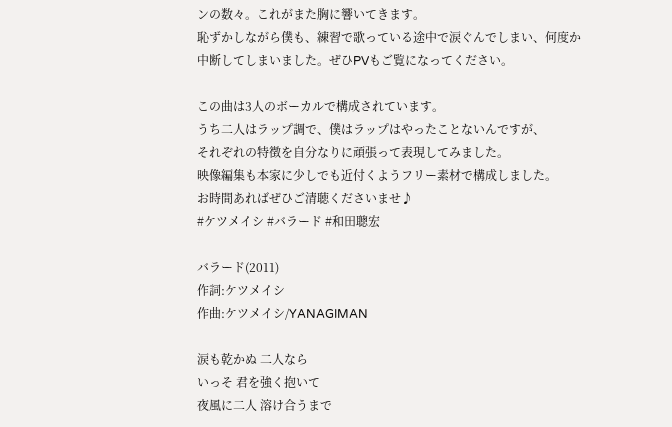ンの数々。これがまた胸に響いてきます。
恥ずかしながら僕も、練習で歌っている途中で涙ぐんでしまい、何度か
中断してしまいました。ぜひPVもご覧になってください。

この曲は3人のボーカルで構成されています。
うち二人はラップ調で、僕はラップはやったことないんですが、
それぞれの特徴を自分なりに頑張って表現してみました。
映像編集も本家に少しでも近付くようフリー素材で構成しました。
お時間あればぜひご清聴くださいませ♪
#ケツメイシ #バラード #和田聰宏

バラード(2011)
作詞:ケツメイシ
作曲:ケツメイシ/YANAGIMAN

涙も乾かぬ 二人なら
いっそ 君を強く抱いて
夜風に二人 溶け合うまで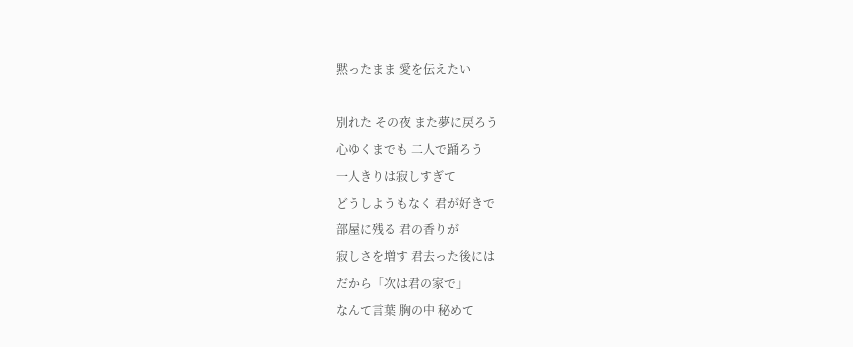黙ったまま 愛を伝えたい

別れた その夜 また夢に戻ろう
心ゆくまでも 二人で踊ろう
一人きりは寂しすぎて
どうしようもなく 君が好きで
部屋に残る 君の香りが
寂しさを増す 君去った後には
だから「次は君の家で」
なんて言葉 胸の中 秘めて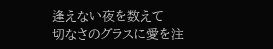逢えない夜を数えて
切なさのグラスに愛を注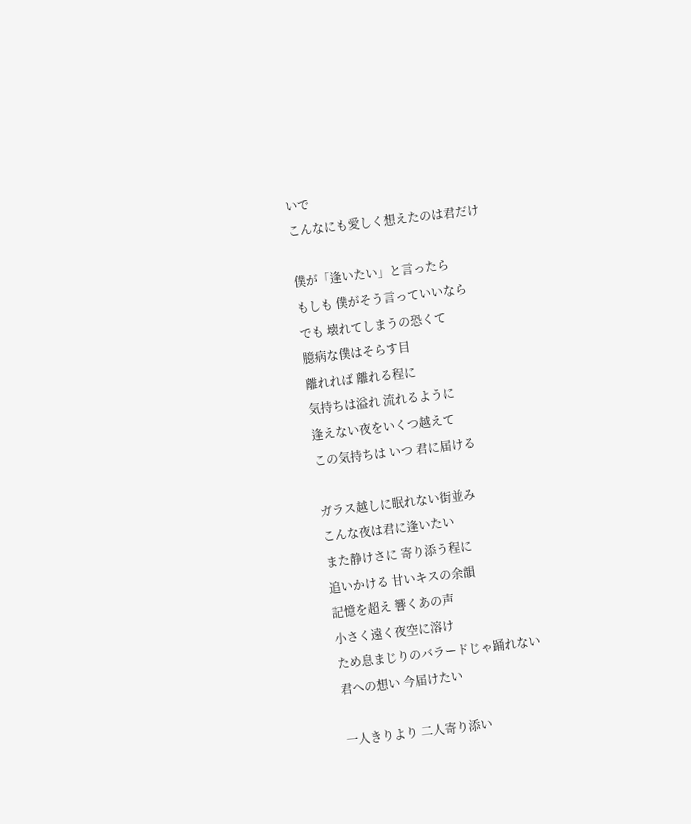いで
こんなにも愛しく想えたのは君だけ

僕が「逢いたい」と言ったら
もしも 僕がそう言っていいなら
でも 壊れてしまうの恐くて
臆病な僕はそらす目
離れれば 離れる程に
気持ちは溢れ 流れるように
逢えない夜をいくつ越えて
この気持ちは いつ 君に届ける

ガラス越しに眠れない街並み
こんな夜は君に逢いたい
また静けさに 寄り添う程に
追いかける 甘いキスの余韻
記憶を超え 響くあの声
小さく遠く夜空に溶け
ため息まじりのバラードじゃ踊れない
君への想い 今届けたい

一人きりより 二人寄り添い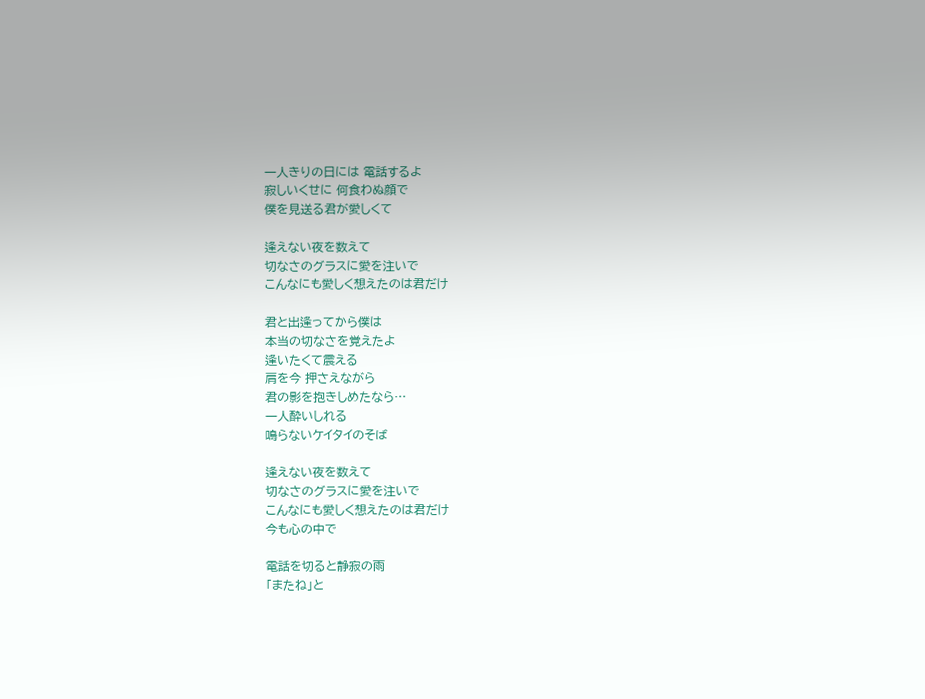一人きりの日には 電話するよ
寂しいくせに 何食わぬ顔で
僕を見送る君が愛しくて

逢えない夜を数えて
切なさのグラスに愛を注いで
こんなにも愛しく想えたのは君だけ

君と出逢ってから僕は
本当の切なさを覚えたよ
逢いたくて震える
肩を今 押さえながら
君の影を抱きしめたなら…
一人酔いしれる
鳴らないケイタイのそば

逢えない夜を数えて
切なさのグラスに愛を注いで
こんなにも愛しく想えたのは君だけ
今も心の中で

電話を切ると静寂の雨
「またね」と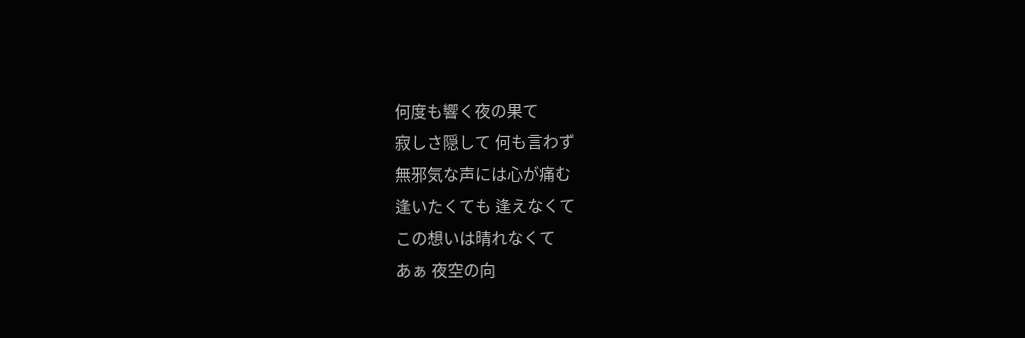何度も響く夜の果て
寂しさ隠して 何も言わず
無邪気な声には心が痛む
逢いたくても 逢えなくて
この想いは晴れなくて
あぁ 夜空の向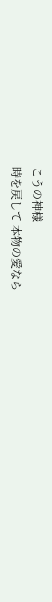こうの神様
時を戻して 本物の愛なら